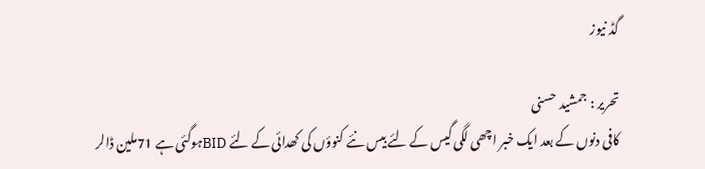گڈ نیوز

تحریر : جمشید حسنی
کافی دنوں کے بعد ایک خبر اچھی لگی گیس کے لئے بیس نئے کنوؤں کی کھدائی کے لئے BIDہوگئی ہے 71ملین ڈالر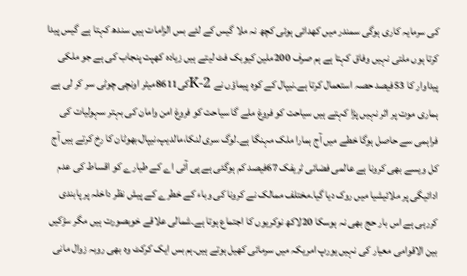کی سرمایہ کاری ہوگی سمندر میں کھدائی ہوئی کچھ نہ ملا گیس کے لئے بس الزامات ہیں سندھ کہتا ہے گیس پیدا کرتا ہوں ملتی نہیں وفاق کہتا ہے ہم صرف 200ملین کیوبک فٹ لیتے ہیں زیادہ کھپت پنجاب کی ہے جو ملکی پیداوار کا 53فیصد حصہ استعمال کرتا ہے۔نیپال کے کوہ پیماؤں نے K-2کی8611میٹر اونچی چوٹی سر کر لی ہے ہماری موت پر اثر نہیں پڑا کہتے ہیں سیاحت کو فروغ ملے گا سیاحت کو فروغ امن وامان کی بہتر سہولیات کی فراہمی سے حاصل ہوگا خطے میں آج ہمارا ملک مہنگا ہے۔لوگ سری لنکا،مالدیپ،نیپال،بھوٹان کا رخ کرتے ہیں آج کل ویسے بھی کرونا ہے عالمی فضائی ٹریفک 67فیصد کم ہوگئی ہے پی آئی اے کے طیارے کو اقساط کی عدم ادائیگی پر ملائیشیا میں روک دیا گیا۔مختلف ممالک نے کرونا کی وباء کے خطرے کے پیش نظر داخلہ پر پابندی کررہی ہے اس بار حج بھی نہ ہوسکا 20لاکھ نوکریوں کا اجتماع ہوتا ہے۔شمالی علاقے خوبصورت ہیں مگر سڑکیں بین الاقوامی معیار کی نہیں یورپ امریکہ میں سرمائی کھیل ہوتے ہیں۔ہم بس ایک کرکٹ وہ بھی روبہ زوال مانی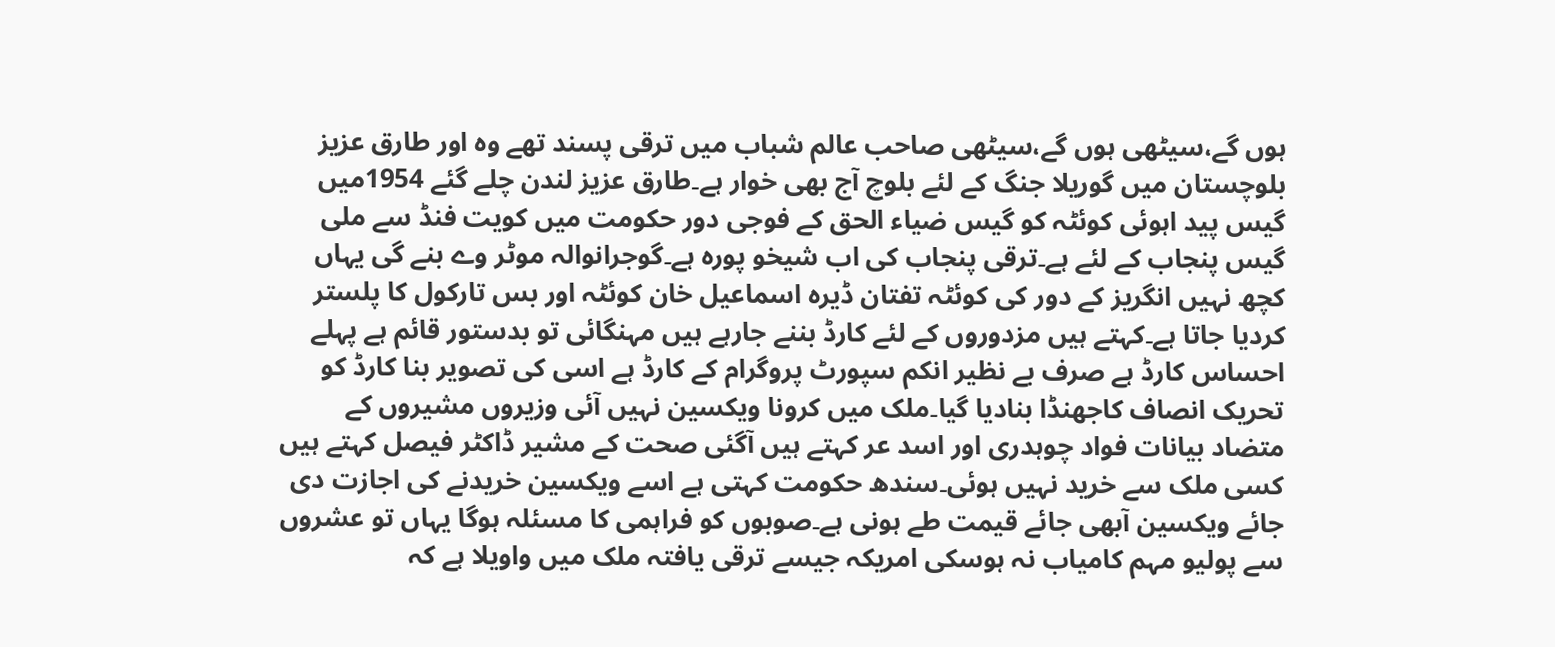ہوں گے،سیٹھی ہوں گے،سیٹھی صاحب عالم شباب میں ترقی پسند تھے وہ اور طارق عزیز بلوچستان میں گوریلا جنگ کے لئے بلوچ آج بھی خوار ہے۔طارق عزیز لندن چلے گئے 1954میں گیس پید اہوئی کوئٹہ کو گیس ضیاء الحق کے فوجی دور حکومت میں کویت فنڈ سے ملی گیس پنجاب کے لئے ہے۔ترقی پنجاب کی اب شیخو پورہ ہے۔گوجرانوالہ موٹر وے بنے گی یہاں کچھ نہیں انگریز کے دور کی کوئٹہ تفتان ڈیرہ اسماعیل خان کوئٹہ اور بس تارکول کا پلستر کردیا جاتا ہے۔کہتے ہیں مزدوروں کے لئے کارڈ بننے جارہے ہیں مہنگائی تو بدستور قائم ہے پہلے احساس کارڈ ہے صرف بے نظیر انکم سپورٹ پروگرام کے کارڈ ہے اسی کی تصویر بنا کارڈ کو تحریک انصاف کاجھنڈا بنادیا گیا۔ملک میں کرونا ویکسین نہیں آئی وزیروں مشیروں کے متضاد بیانات فواد چوہدری اور اسد عر کہتے ہیں آگئی صحت کے مشیر ڈاکٹر فیصل کہتے ہیں کسی ملک سے خرید نہیں ہوئی۔سندھ حکومت کہتی ہے اسے ویکسین خریدنے کی اجازت دی جائے ویکسین آبھی جائے قیمت طے ہونی ہے۔صوبوں کو فراہمی کا مسئلہ ہوگا یہاں تو عشروں سے پولیو مہم کامیاب نہ ہوسکی امریکہ جیسے ترقی یافتہ ملک میں واویلا ہے کہ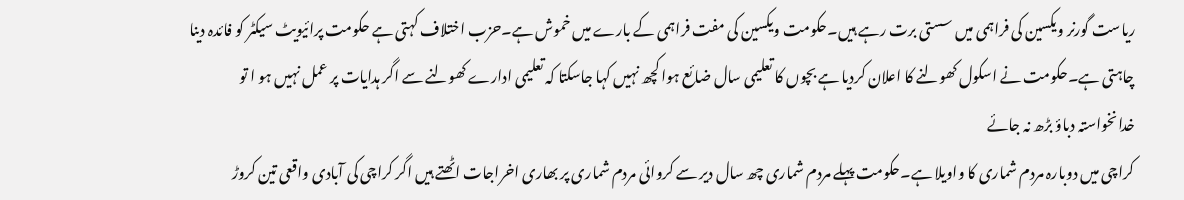ریاست گورنر ویکسین کی فراہمی میں سستی برت رہے ہیں۔حکومت ویکسین کی مفت فراہمی کے بارے میں خموش ہے۔حزب اختلاف کہتی ہے حکومت پرائیویٹ سیکٹر کو فائدہ دینا چاہتی ہے۔حکومت نے اسکول کھولنے کا اعلان کردیا ہے بچوں کا تعلیمی سال ضائع ہوا کچھ نہیں کہا جاسکتا کہ تعلیمی ادارے کھولنے سے اگر ہدایات پر عمل نہیں ہو ا تو خدانخواستہ دباؤ بڑھ نہ جائے
کراچی میں دوبارہ مردم شماری کا واویلا ہے۔حکومت پہلے مردم شماری چھ سال دیر سے کروائی مردم شماری پر بھاری اخراجات اٹھتے ہیں اگر کراچی کی آبادی واقعی تین کروڑ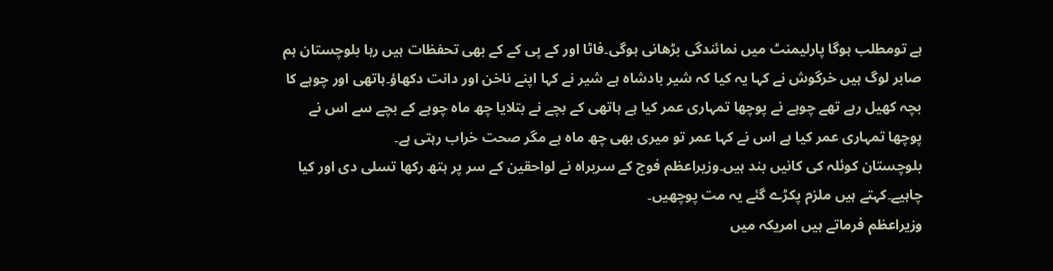ہے تومطلب ہوگا پارلیمنٹ میں نمائندگی بڑھانی ہوگی۔فاٹا اور کے پی کے کے بھی تحفظات ہیں رہا بلوچستان ہم صابر لوگ ہیں خرگوش نے کہا یہ کیا کہ شیر بادشاہ ہے شیر نے کہا اپنے ناخن اور دانت دکھاؤ۔ہاتھی اور چوہے کا بچہ کھیل رہے تھے چوہے نے پوچھا تمہاری عمر کیا ہے ہاتھی کے بچے نے بتلایا چھ ماہ چوہے کے بچے سے اس نے پوچھا تمہاری عمر کیا ہے اس نے کہا عمر تو میری بھی چھ ماہ ہے مگر صحت خراب رہتی ہے۔
بلوچستان کوئلہ کی کانیں بند ہیں۔وزیراعظم فوج کے سربراہ نے لواحقین کے سر پر ہتھ رکھا تسلی دی اور کیا چاہیے۔کہتے ہیں ملزم پکڑے گئے یہ مت پوچھیں۔
وزیراعظم فرماتے ہیں امریکہ میں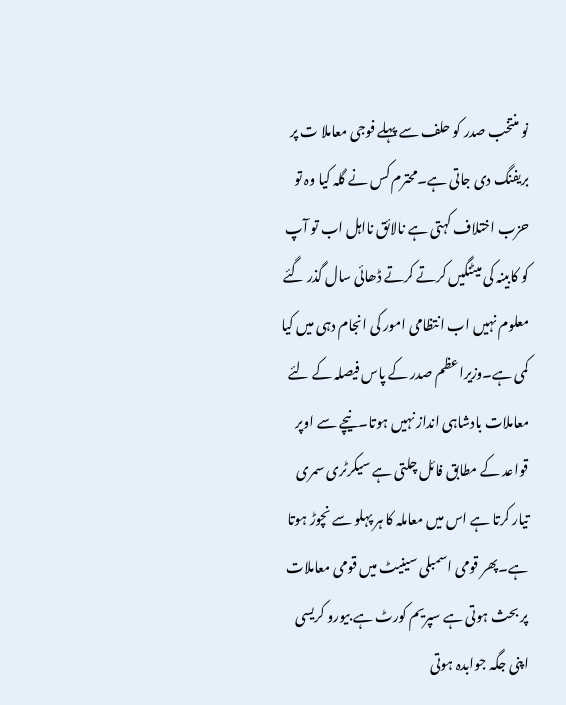نو منتخب صدر کو حلف سے پہلے فوجی معاملا ت پر بریفنگ دی جاتی ہے۔محترم کس نے گلہ کیا وہ تو حزب اختلاف کہتی ہے نالائق نااہل اب تو آپ کو کابینہ کی میٹنگیں کرتے کرتے ڈھائی سال گذر گئے معلوم نہیں اب انتظامی امور کی انجام دہی میں کیا کمی ہے۔وزیراعظم صدر کے پاس فیصلہ کے لئے معاملات بادشاہی انداز نہیں ہوتا۔نیچے سے اوپر قواعد کے مطابق فائل چلتی ہے سیکرٹری سمری تیار کرتا ہے اس میں معاملہ کا ہر پہلو سے نچوڑ ہوتا ہے۔پھر قومی اسمبلی سینیٹ میں قومی معاملات پر بحث ہوتی ہے سپریم کورٹ ہے بیورو کریسی اپنی جگہ جوابدہ ہوتی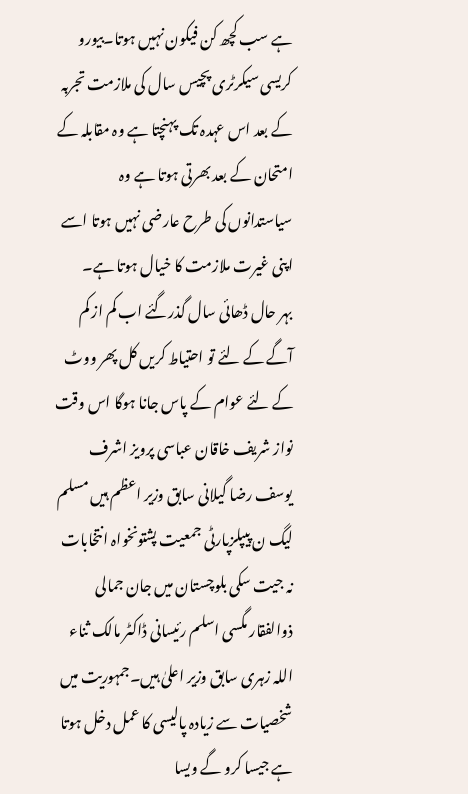ہے سب کچھ کن فیکون نہیں ہوتا۔بیورو کریسی سیکرٹری پچیس سال کی ملازمت تجربہ کے بعد اس عہدہ تک پہنچتا ہے وہ مقابلہ کے امتحان کے بعد بھرتی ہوتا ہے وہ سیاستدانوں کی طرح عارضی نہیں ہوتا اسے اپنی غیرت ملازمت کا خیال ہوتا ہے۔
بہر حال ڈھائی سال گذرگئے اب کم از کم آگے کے لئے تو احتیاط کریں کل پھر ووٹ کے لئے عوام کے پاس جانا ہوگا اس وقت نواز شریف خاقان عباسی پرویز اشرف یوسف رضا گیلانی سابق وزیر اعظم ہیں مسلم لیگ ن پیپلزپارٹی جمعیت پشتونخواہ انتخابات نہ جیت سکی بلوچستان میں جان جمالی ذوالفقار مگسی اسلم رئیسانی ڈاکٹر مالک ثناء اللہ زہری سابق وزیر اعلیٰ ہیں۔جمہوریت میں شخصیات سے زیادہ پالیسی کا عمل دخل ہوتا ہے جیسا کرو گے ویسا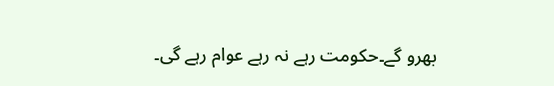بھرو گے۔حکومت رہے نہ رہے عوام رہے گی۔